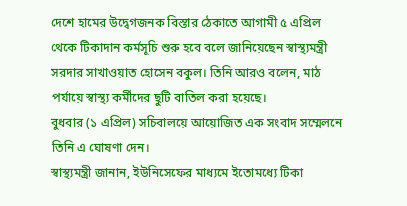দেশে হামের উদ্বেগজনক বিস্তার ঠেকাতে আগামী ৫ এপ্রিল থেকে টিকাদান কর্মসূচি শুরু হবে বলে জানিয়েছেন স্বাস্থ্যমন্ত্রী সরদার সাখাওয়াত হোসেন বকুল। তিনি আরও বলেন, মাঠ পর্যায়ে স্বাস্থ্য কর্মীদের ছুটি বাতিল করা হয়েছে।
বুধবার (১ এপ্রিল) সচিবালয়ে আয়োজিত এক সংবাদ সম্মেলনে তিনি এ ঘোষণা দেন।
স্বাস্থ্যমন্ত্রী জানান, ইউনিসেফের মাধ্যমে ইতোমধ্যে টিকা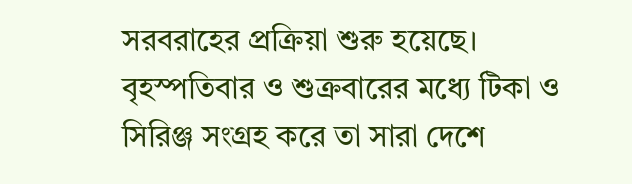সরবরাহের প্রক্রিয়া শুরু হয়েছে। বৃহস্পতিবার ও শুক্রবারের মধ্যে টিকা ও সিরিঞ্জ সংগ্রহ করে তা সারা দেশে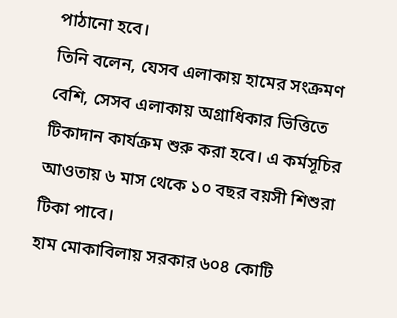পাঠানো হবে।
তিনি বলেন, যেসব এলাকায় হামের সংক্রমণ বেশি, সেসব এলাকায় অগ্রাধিকার ভিত্তিতে টিকাদান কার্যক্রম শুরু করা হবে। এ কর্মসূচির আওতায় ৬ মাস থেকে ১০ বছর বয়সী শিশুরা টিকা পাবে।
হাম মোকাবিলায় সরকার ৬০৪ কোটি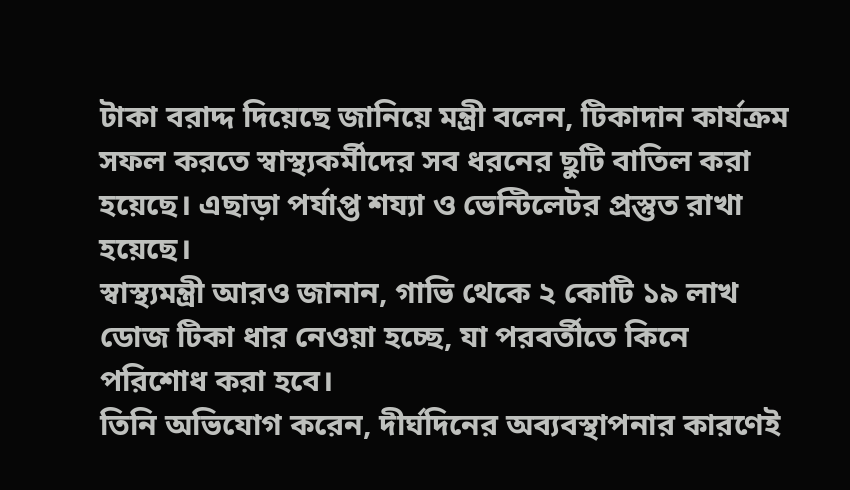টাকা বরাদ্দ দিয়েছে জানিয়ে মন্ত্রী বলেন, টিকাদান কার্যক্রম সফল করতে স্বাস্থ্যকর্মীদের সব ধরনের ছুটি বাতিল করা হয়েছে। এছাড়া পর্যাপ্ত শয্যা ও ভেন্টিলেটর প্রস্তুত রাখা হয়েছে।
স্বাস্থ্যমন্ত্রী আরও জানান, গাভি থেকে ২ কোটি ১৯ লাখ ডোজ টিকা ধার নেওয়া হচ্ছে, যা পরবর্তীতে কিনে পরিশোধ করা হবে।
তিনি অভিযোগ করেন, দীর্ঘদিনের অব্যবস্থাপনার কারণেই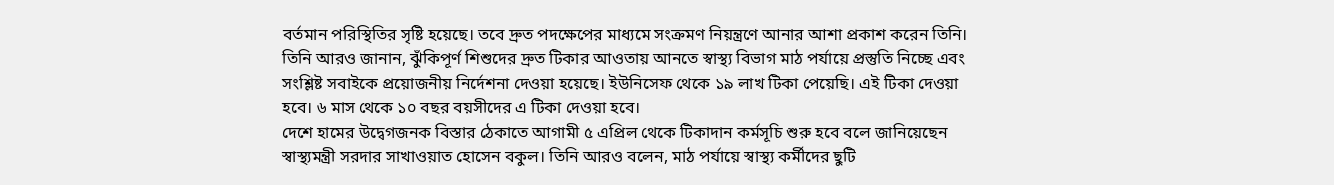বর্তমান পরিস্থিতির সৃষ্টি হয়েছে। তবে দ্রুত পদক্ষেপের মাধ্যমে সংক্রমণ নিয়ন্ত্রণে আনার আশা প্রকাশ করেন তিনি।
তিনি আরও জানান, ঝুঁকিপূর্ণ শিশুদের দ্রুত টিকার আওতায় আনতে স্বাস্থ্য বিভাগ মাঠ পর্যায়ে প্রস্তুতি নিচ্ছে এবং সংশ্লিষ্ট সবাইকে প্রয়োজনীয় নির্দেশনা দেওয়া হয়েছে। ইউনিসেফ থেকে ১৯ লাখ টিকা পেয়েছি। এই টিকা দেওয়া হবে। ৬ মাস থেকে ১০ বছর বয়সীদের এ টিকা দেওয়া হবে।
দেশে হামের উদ্বেগজনক বিস্তার ঠেকাতে আগামী ৫ এপ্রিল থেকে টিকাদান কর্মসূচি শুরু হবে বলে জানিয়েছেন স্বাস্থ্যমন্ত্রী সরদার সাখাওয়াত হোসেন বকুল। তিনি আরও বলেন, মাঠ পর্যায়ে স্বাস্থ্য কর্মীদের ছুটি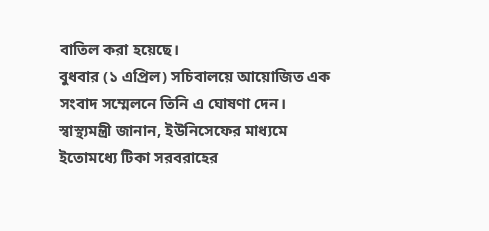বাতিল করা হয়েছে।
বুধবার (১ এপ্রিল) সচিবালয়ে আয়োজিত এক সংবাদ সম্মেলনে তিনি এ ঘোষণা দেন।
স্বাস্থ্যমন্ত্রী জানান, ইউনিসেফের মাধ্যমে ইতোমধ্যে টিকা সরবরাহের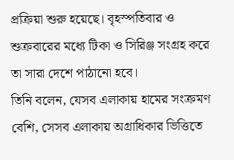প্রক্রিয়া শুরু হয়েছে। বৃহস্পতিবার ও শুক্রবারের মধ্যে টিকা ও সিরিঞ্জ সংগ্রহ করে তা সারা দেশে পাঠানো হবে।
তিনি বলেন, যেসব এলাকায় হামের সংক্রমণ বেশি, সেসব এলাকায় অগ্রাধিকার ভিত্তিতে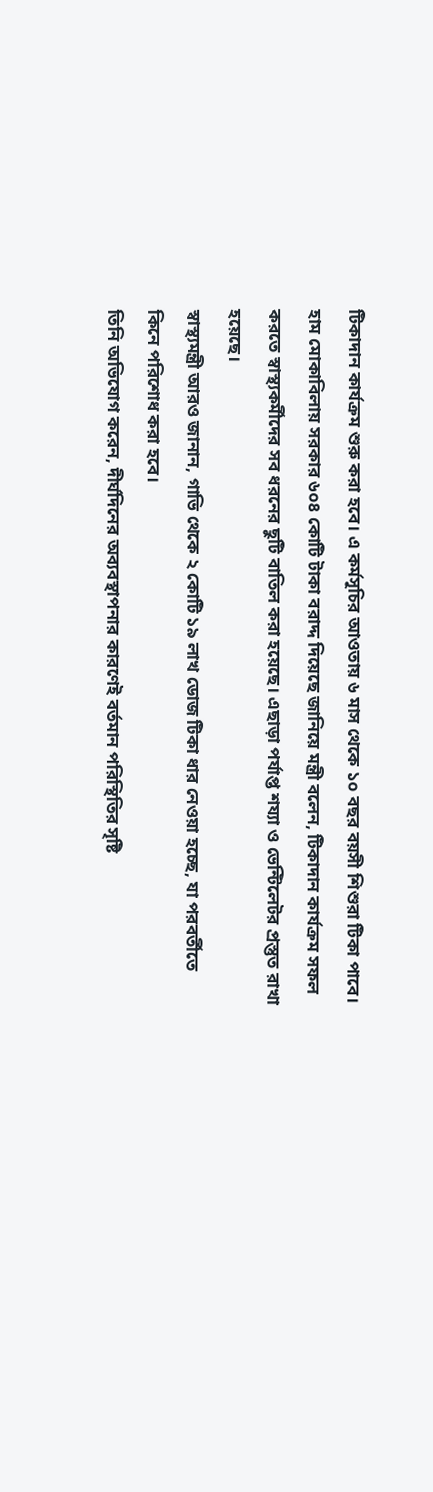টিকাদান কার্যক্রম শুরু করা হবে। এ কর্মসূচির আওতায় ৬ মাস থেকে ১০ বছর বয়সী শিশুরা টিকা পাবে।
হাম মোকাবিলায় সরকার ৬০৪ কোটি টাকা বরাদ্দ দিয়েছে জানিয়ে মন্ত্রী বলেন, টিকাদান কার্যক্রম সফল করতে স্বাস্থ্যকর্মীদের সব ধরনের ছুটি বাতিল করা হয়েছে। এছাড়া পর্যাপ্ত শয্যা ও ভেন্টিলেটর প্রস্তুত রাখা হয়েছে।
স্বাস্থ্যমন্ত্রী আরও জানান, গাভি থেকে ২ কোটি ১৯ লাখ ডোজ টিকা ধার নেওয়া হচ্ছে, যা পরবর্তীতে কিনে পরিশোধ করা হবে।
তিনি অভিযোগ করেন, দীর্ঘদিনের অব্যবস্থাপনার কারণেই বর্তমান পরিস্থিতির সৃষ্টি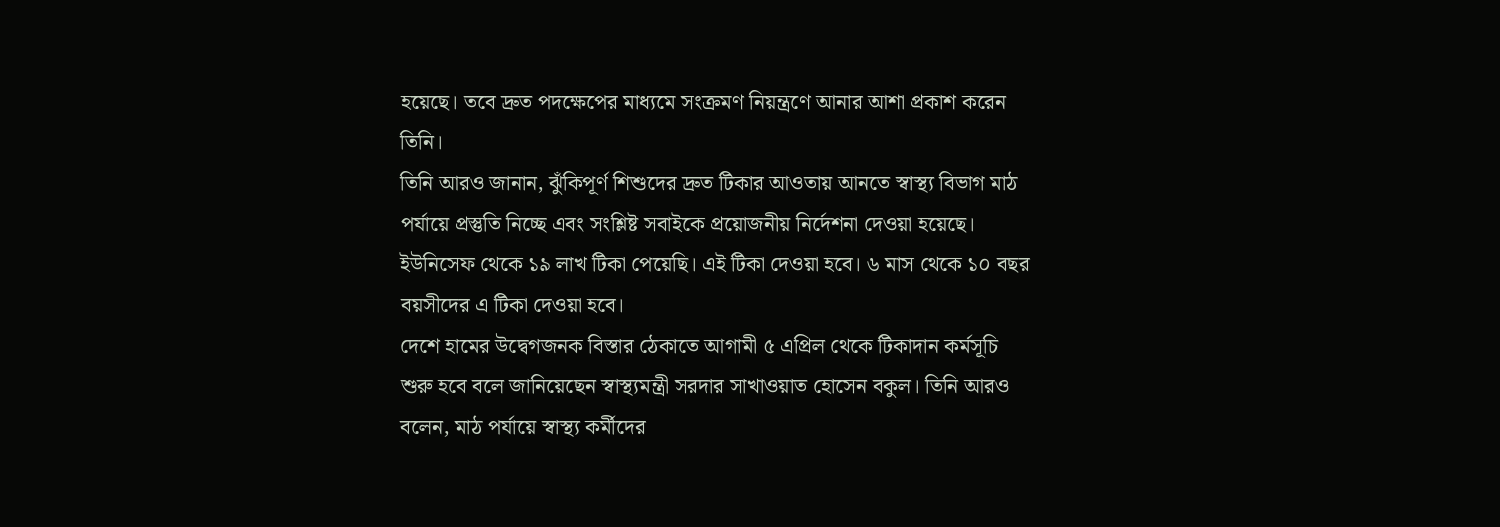হয়েছে। তবে দ্রুত পদক্ষেপের মাধ্যমে সংক্রমণ নিয়ন্ত্রণে আনার আশা প্রকাশ করেন তিনি।
তিনি আরও জানান, ঝুঁকিপূর্ণ শিশুদের দ্রুত টিকার আওতায় আনতে স্বাস্থ্য বিভাগ মাঠ পর্যায়ে প্রস্তুতি নিচ্ছে এবং সংশ্লিষ্ট সবাইকে প্রয়োজনীয় নির্দেশনা দেওয়া হয়েছে। ইউনিসেফ থেকে ১৯ লাখ টিকা পেয়েছি। এই টিকা দেওয়া হবে। ৬ মাস থেকে ১০ বছর বয়সীদের এ টিকা দেওয়া হবে।
দেশে হামের উদ্বেগজনক বিস্তার ঠেকাতে আগামী ৫ এপ্রিল থেকে টিকাদান কর্মসূচি শুরু হবে বলে জানিয়েছেন স্বাস্থ্যমন্ত্রী সরদার সাখাওয়াত হোসেন বকুল। তিনি আরও বলেন, মাঠ পর্যায়ে স্বাস্থ্য কর্মীদের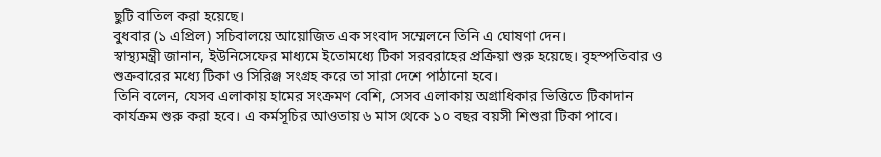ছুটি বাতিল করা হয়েছে।
বুধবার (১ এপ্রিল) সচিবালয়ে আয়োজিত এক সংবাদ সম্মেলনে তিনি এ ঘোষণা দেন।
স্বাস্থ্যমন্ত্রী জানান, ইউনিসেফের মাধ্যমে ইতোমধ্যে টিকা সরবরাহের প্রক্রিয়া শুরু হয়েছে। বৃহস্পতিবার ও শুক্রবারের মধ্যে টিকা ও সিরিঞ্জ সংগ্রহ করে তা সারা দেশে পাঠানো হবে।
তিনি বলেন, যেসব এলাকায় হামের সংক্রমণ বেশি, সেসব এলাকায় অগ্রাধিকার ভিত্তিতে টিকাদান কার্যক্রম শুরু করা হবে। এ কর্মসূচির আওতায় ৬ মাস থেকে ১০ বছর বয়সী শিশুরা টিকা পাবে।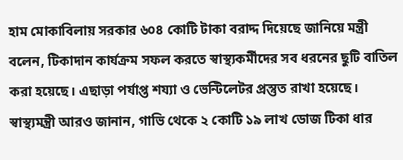হাম মোকাবিলায় সরকার ৬০৪ কোটি টাকা বরাদ্দ দিয়েছে জানিয়ে মন্ত্রী বলেন, টিকাদান কার্যক্রম সফল করতে স্বাস্থ্যকর্মীদের সব ধরনের ছুটি বাতিল করা হয়েছে। এছাড়া পর্যাপ্ত শয্যা ও ভেন্টিলেটর প্রস্তুত রাখা হয়েছে।
স্বাস্থ্যমন্ত্রী আরও জানান, গাভি থেকে ২ কোটি ১৯ লাখ ডোজ টিকা ধার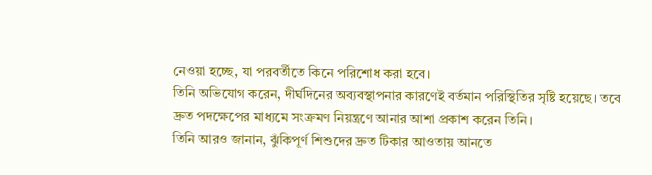নেওয়া হচ্ছে, যা পরবর্তীতে কিনে পরিশোধ করা হবে।
তিনি অভিযোগ করেন, দীর্ঘদিনের অব্যবস্থাপনার কারণেই বর্তমান পরিস্থিতির সৃষ্টি হয়েছে। তবে দ্রুত পদক্ষেপের মাধ্যমে সংক্রমণ নিয়ন্ত্রণে আনার আশা প্রকাশ করেন তিনি।
তিনি আরও জানান, ঝুঁকিপূর্ণ শিশুদের দ্রুত টিকার আওতায় আনতে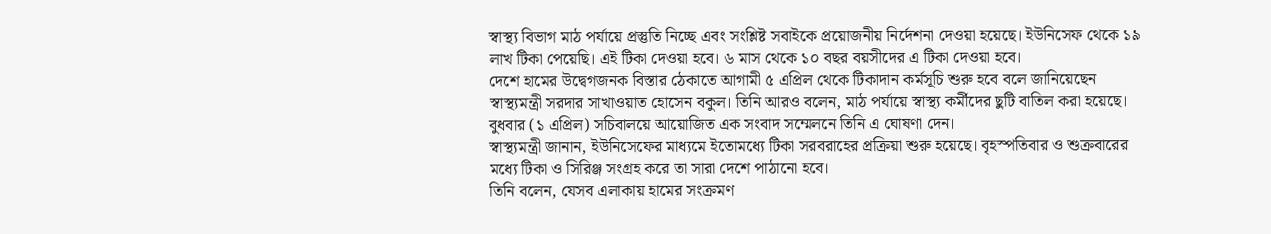স্বাস্থ্য বিভাগ মাঠ পর্যায়ে প্রস্তুতি নিচ্ছে এবং সংশ্লিষ্ট সবাইকে প্রয়োজনীয় নির্দেশনা দেওয়া হয়েছে। ইউনিসেফ থেকে ১৯ লাখ টিকা পেয়েছি। এই টিকা দেওয়া হবে। ৬ মাস থেকে ১০ বছর বয়সীদের এ টিকা দেওয়া হবে।
দেশে হামের উদ্বেগজনক বিস্তার ঠেকাতে আগামী ৫ এপ্রিল থেকে টিকাদান কর্মসূচি শুরু হবে বলে জানিয়েছেন স্বাস্থ্যমন্ত্রী সরদার সাখাওয়াত হোসেন বকুল। তিনি আরও বলেন, মাঠ পর্যায়ে স্বাস্থ্য কর্মীদের ছুটি বাতিল করা হয়েছে।
বুধবার (১ এপ্রিল) সচিবালয়ে আয়োজিত এক সংবাদ সম্মেলনে তিনি এ ঘোষণা দেন।
স্বাস্থ্যমন্ত্রী জানান, ইউনিসেফের মাধ্যমে ইতোমধ্যে টিকা সরবরাহের প্রক্রিয়া শুরু হয়েছে। বৃহস্পতিবার ও শুক্রবারের মধ্যে টিকা ও সিরিঞ্জ সংগ্রহ করে তা সারা দেশে পাঠানো হবে।
তিনি বলেন, যেসব এলাকায় হামের সংক্রমণ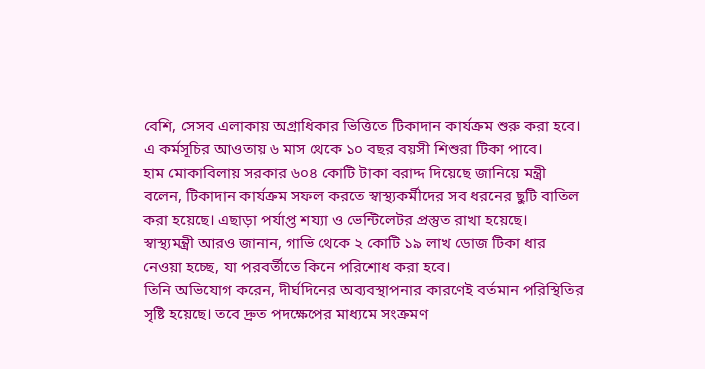বেশি, সেসব এলাকায় অগ্রাধিকার ভিত্তিতে টিকাদান কার্যক্রম শুরু করা হবে। এ কর্মসূচির আওতায় ৬ মাস থেকে ১০ বছর বয়সী শিশুরা টিকা পাবে।
হাম মোকাবিলায় সরকার ৬০৪ কোটি টাকা বরাদ্দ দিয়েছে জানিয়ে মন্ত্রী বলেন, টিকাদান কার্যক্রম সফল করতে স্বাস্থ্যকর্মীদের সব ধরনের ছুটি বাতিল করা হয়েছে। এছাড়া পর্যাপ্ত শয্যা ও ভেন্টিলেটর প্রস্তুত রাখা হয়েছে।
স্বাস্থ্যমন্ত্রী আরও জানান, গাভি থেকে ২ কোটি ১৯ লাখ ডোজ টিকা ধার নেওয়া হচ্ছে, যা পরবর্তীতে কিনে পরিশোধ করা হবে।
তিনি অভিযোগ করেন, দীর্ঘদিনের অব্যবস্থাপনার কারণেই বর্তমান পরিস্থিতির সৃষ্টি হয়েছে। তবে দ্রুত পদক্ষেপের মাধ্যমে সংক্রমণ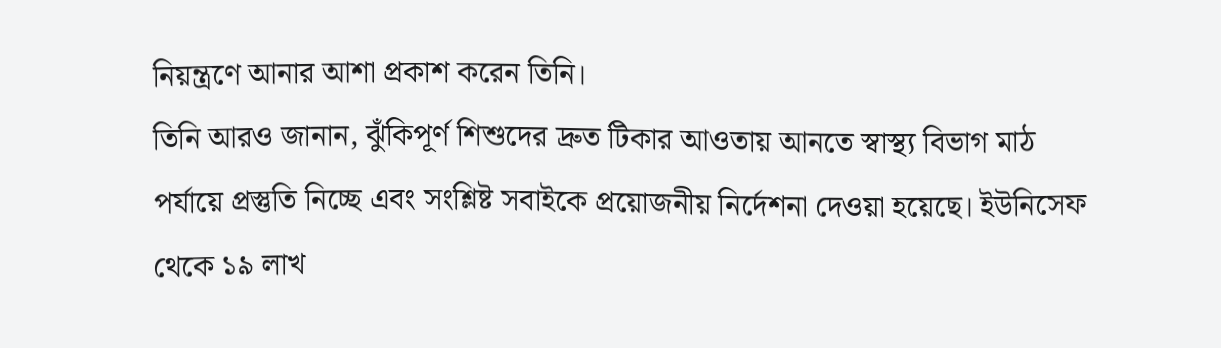নিয়ন্ত্রণে আনার আশা প্রকাশ করেন তিনি।
তিনি আরও জানান, ঝুঁকিপূর্ণ শিশুদের দ্রুত টিকার আওতায় আনতে স্বাস্থ্য বিভাগ মাঠ পর্যায়ে প্রস্তুতি নিচ্ছে এবং সংশ্লিষ্ট সবাইকে প্রয়োজনীয় নির্দেশনা দেওয়া হয়েছে। ইউনিসেফ থেকে ১৯ লাখ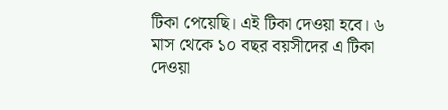টিকা পেয়েছি। এই টিকা দেওয়া হবে। ৬ মাস থেকে ১০ বছর বয়সীদের এ টিকা দেওয়া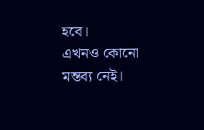হবে।
এখনও কোনো মন্তব্য নেই।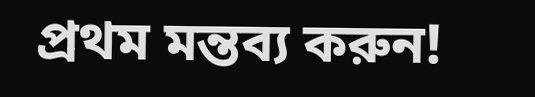প্রথম মন্তব্য করুন!